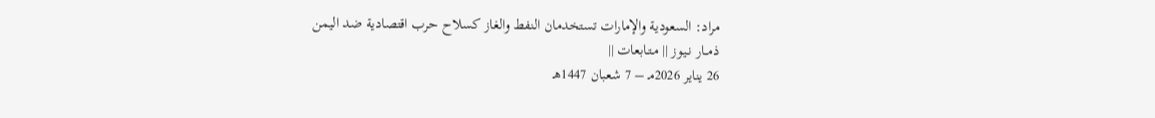مراد: السعودية والإمارات تستخدمان النفط والغاز كسلاح حرب اقتصادية ضد اليمن
ذمــار نـيـوز || مـتـابعات ||
26 يناير 2026مـ – 7 شعبان 1447هـ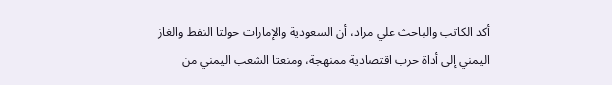أكد الكاتب والباحث علي مراد، أن السعودية والإمارات حولتا النفط والغاز اليمني إلى أداة حرب اقتصادية ممنهجة، ومنعتا الشعب اليمني من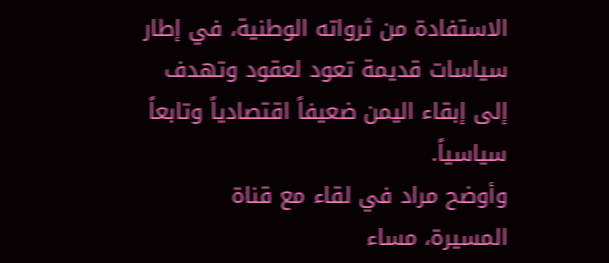الاستفادة من ثرواته الوطنية، في إطار سياسات قديمة تعود لعقود وتهدف إلى إبقاء اليمن ضعيفاً اقتصادياً وتابعاً سياسياً.
وأوضح مراد في لقاء مع قناة المسيرة، مساء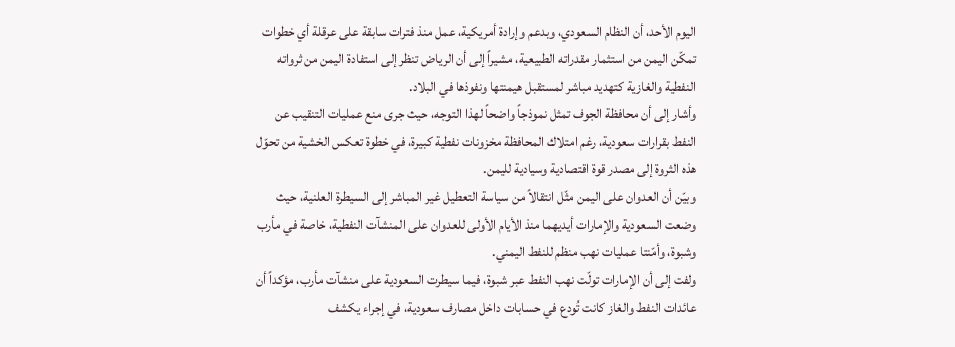اليوم الأحد، أن النظام السعودي، وبدعم وإرادة أمريكية، عمل منذ فترات سابقة على عرقلة أي خطوات تمكّن اليمن من استثمار مقدراته الطبيعية، مشيراً إلى أن الرياض تنظر إلى استفادة اليمن من ثرواته النفطية والغازية كتهديد مباشر لمستقبل هيمنتها ونفوذها في البلاد.
وأشار إلى أن محافظة الجوف تمثل نموذجاً واضحاً لهذا التوجه، حيث جرى منع عمليات التنقيب عن النفط بقرارات سعودية، رغم امتلاك المحافظة مخزونات نفطية كبيرة، في خطوة تعكس الخشية من تحوّل هذه الثروة إلى مصدر قوة اقتصادية وسيادية لليمن.
وبيّن أن العدوان على اليمن مثّل انتقالاً من سياسة التعطيل غير المباشر إلى السيطرة العلنية، حيث وضعت السعودية والإمارات أيديهما منذ الأيام الأولى للعدوان على المنشآت النفطية، خاصة في مأرب وشبوة، وأمّنتا عمليات نهب منظم للنفط اليمني.
ولفت إلى أن الإمارات تولّت نهب النفط عبر شبوة، فيما سيطرت السعودية على منشآت مأرب، مؤكداً أن عائدات النفط والغاز كانت تُودع في حسابات داخل مصارف سعودية، في إجراء يكشف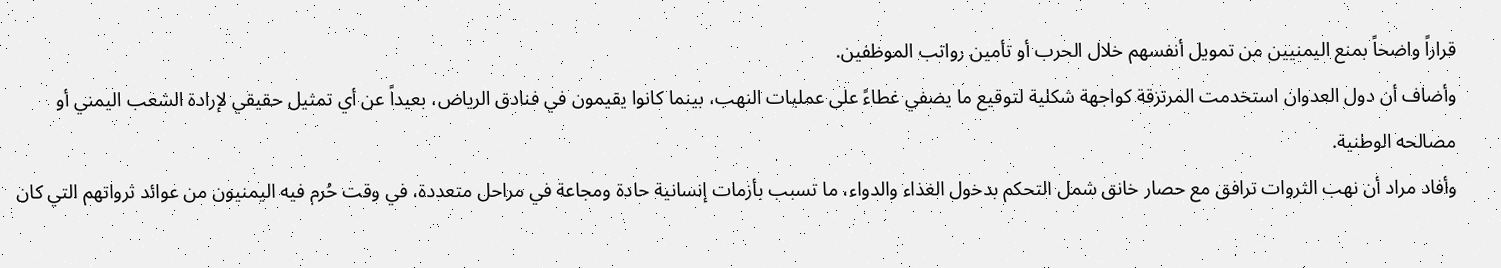قراراً واضحاً بمنع اليمنيين من تمويل أنفسهم خلال الحرب أو تأمين رواتب الموظفين.
وأضاف أن دول العدوان استخدمت المرتزقة كواجهة شكلية لتوقيع ما يضفي غطاءً على عمليات النهب، بينما كانوا يقيمون في فنادق الرياض، بعيداً عن أي تمثيل حقيقي لإرادة الشعب اليمني أو مصالحه الوطنية.
وأفاد مراد أن نهب الثروات ترافق مع حصار خانق شمل التحكم بدخول الغذاء والدواء، ما تسبب بأزمات إنسانية حادة ومجاعة في مراحل متعددة، في وقت حُرم فيه اليمنيون من عوائد ثرواتهم التي كان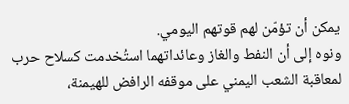يمكن أن تؤمّن لهم قوتهم اليومي.
ونوه إلى أن النفط والغاز وعائداتهما استُخدمت كسلاح حرب لمعاقبة الشعب اليمني على موقفه الرافض للهيمنة،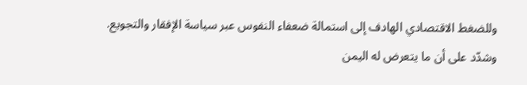وللضغط الاقتصادي الهادف إلى استمالة ضعفاء النفوس عبر سياسة الإفقار والتجويع.
وشدّد على أن ما يتعرض له اليمن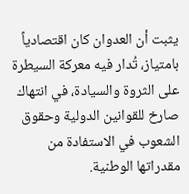يثبت أن العدوان كان اقتصادياً بامتياز، تُدار فيه معركة السيطرة على الثروة والسيادة، في انتهاك صارخ للقوانين الدولية وحقوق الشعوب في الاستفادة من مقدراتها الوطنية.